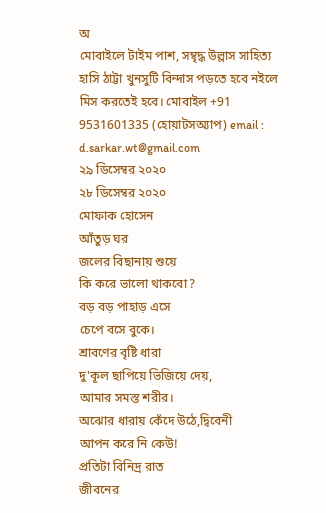অ
মোবাইলে টাইম পাশ, সম্বৃদ্ধ উল্লাস সাহিত্য হাসি ঠাট্টা খুনসুটি বিন্দাস পড়তে হবে নইলে মিস করতেই হবে। মোবাইল +91 9531601335 (হোয়াটসঅ্যাপ) email : d.sarkar.wt@gmail.com
২৯ ডিসেম্বর ২০২০
২৮ ডিসেম্বর ২০২০
মোফাক হোসেন
আঁতুড় ঘর
জলের বিছানায় শুয়ে
কি করে ভালো থাকবো?
বড় বড় পাহাড় এসে
চেপে বসে বুকে।
শ্রাবণের বৃষ্টি ধারা
দু'কূল ছাপিয়ে ভিজিয়ে দেয়,
আমার সমস্ত শরীর।
অঝোর ধারায় কেঁদে উঠে,দ্বিবেনী
আপন করে নি কেউ!
প্রতিটা বিনিদ্র রাত
জীবনের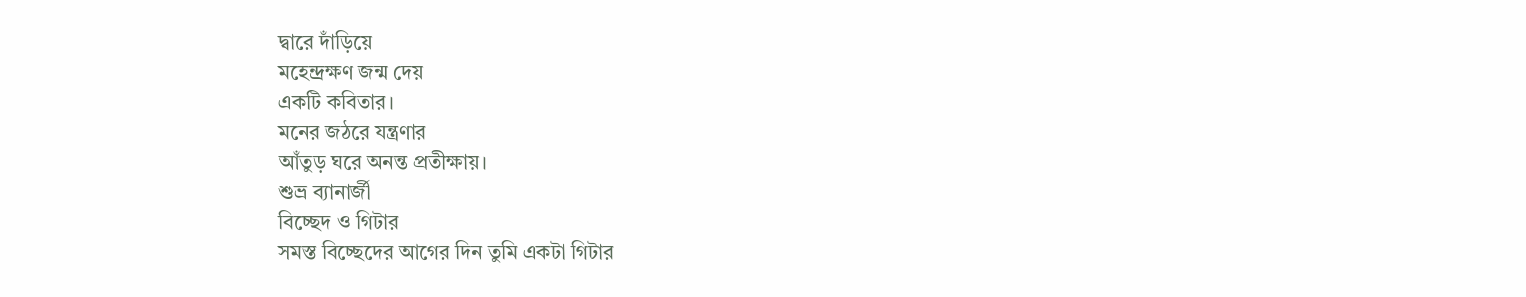দ্বারে দাঁড়িয়ে
মহেন্দ্রক্ষণ জন্ম দেয়
একটি কবিতার।
মনের জঠরে যন্ত্রণার
আঁতুড় ঘরে অনন্ত প্রতীক্ষায়।
শুভ্র ব্যানার্জী
বিচ্ছেদ ও গিটার
সমস্ত বিচ্ছেদের আগের দিন তুমি একটা গিটার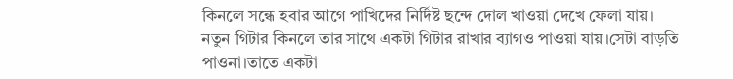কিনলে সন্ধে হবার আগে পাখিদের নির্দিষ্ট ছন্দে দোল খাওয়া দেখে ফেলা যায়।
নতুন গিটার কিনলে তার সাথে একটা গিটার রাখার ব্যাগও পাওয়া যায়।সেটা বাড়তি পাওনা।তাতে একটা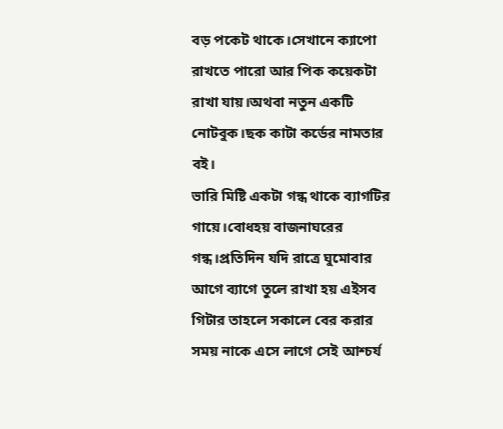বড় পকেট থাকে।সেখানে ক্যাপো রাখতে পারো আর পিক কয়েকটা রাখা যায়।অথবা নতুন একটি নোটবুক।ছক কাটা কর্ডের নামতার বই।
ভারি মিষ্টি একটা গন্ধ থাকে ব্যাগটির গায়ে।বোধহয় বাজনাঘরের গন্ধ।প্রতিদিন যদি রাত্রে ঘুমোবার আগে ব্যাগে তুলে রাখা হয় এইসব গিটার তাহলে সকালে বের করার সময় নাকে এসে লাগে সেই আশ্চর্য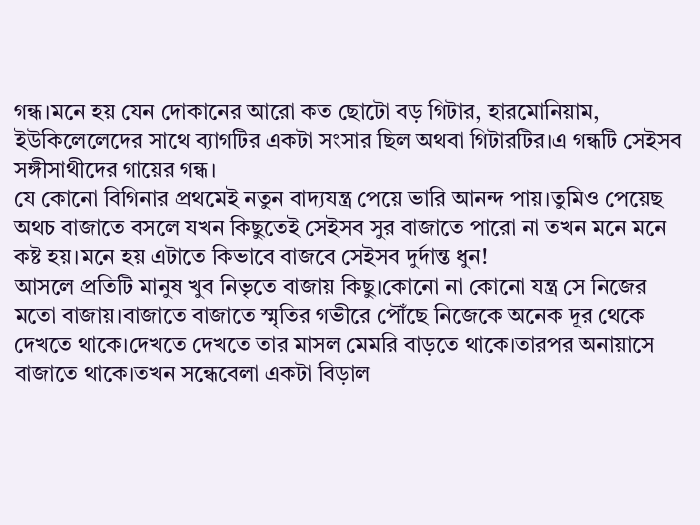গন্ধ।মনে হয় যেন দোকানের আরো কত ছোটো বড় গিটার, হারমোনিয়াম, ইউকিলেলেদের সাথে ব্যাগটির একটা সংসার ছিল অথবা গিটারটির।এ গন্ধটি সেইসব সঙ্গীসাথীদের গায়ের গন্ধ।
যে কোনো বিগিনার প্রথমেই নতুন বাদ্যযন্ত্র পেয়ে ভারি আনন্দ পায়।তুমিও পেয়েছ অথচ বাজাতে বসলে যখন কিছুতেই সেইসব সুর বাজাতে পারো না তখন মনে মনে কষ্ট হয়।মনে হয় এটাতে কিভাবে বাজবে সেইসব দুর্দান্ত ধুন!
আসলে প্রতিটি মানুষ খুব নিভৃতে বাজায় কিছু।কোনো না কোনো যন্ত্র সে নিজের মতো বাজায়।বাজাতে বাজাতে স্মৃতির গভীরে পৌঁছে নিজেকে অনেক দূর থেকে দেখতে থাকে।দেখতে দেখতে তার মাসল মেমরি বাড়তে থাকে।তারপর অনায়াসে বাজাতে থাকে।তখন সন্ধেবেলা একটা বিড়াল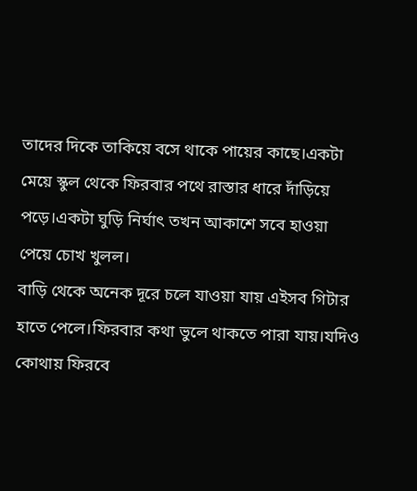তাদের দিকে তাকিয়ে বসে থাকে পায়ের কাছে।একটা মেয়ে স্কুল থেকে ফিরবার পথে রাস্তার ধারে দাঁড়িয়ে পড়ে।একটা ঘুড়ি নির্ঘাৎ তখন আকাশে সবে হাওয়া পেয়ে চোখ খুলল।
বাড়ি থেকে অনেক দূরে চলে যাওয়া যায় এইসব গিটার হাতে পেলে।ফিরবার কথা ভুলে থাকতে পারা যায়।যদিও কোথায় ফিরবে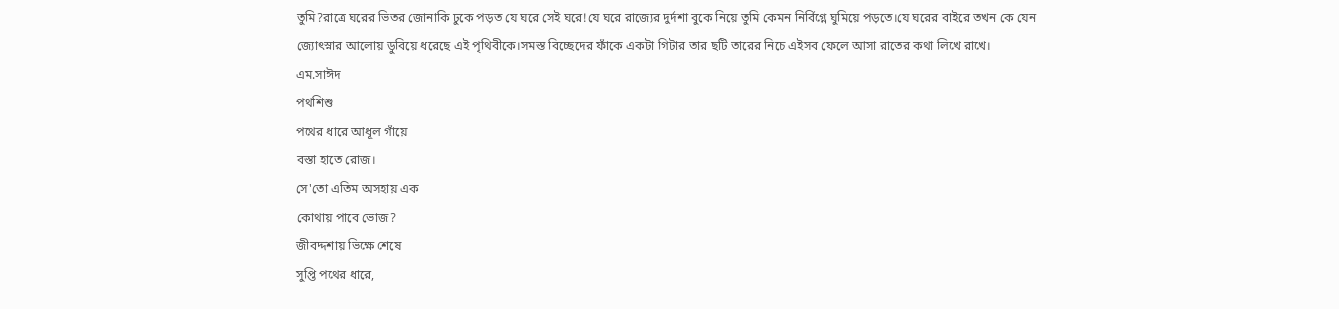তুমি?রাত্রে ঘরের ভিতর জোনাকি ঢুকে পড়ত যে ঘরে সেই ঘরে!যে ঘরে রাজ্যের দুর্দশা বুকে নিয়ে তুমি কেমন নির্বিগ্নে ঘুমিয়ে পড়তে।যে ঘরের বাইরে তখন কে যেন জ্যোৎস্নার আলোয় ডুবিয়ে ধরেছে এই পৃথিবীকে।সমস্ত বিচ্ছেদের ফাঁকে একটা গিটার তার ছটি তারের নিচে এইসব ফেলে আসা রাতের কথা লিখে রাখে।
এম.সাঈদ
পথশিশু
পথের ধারে আধূল গাঁয়ে
বস্তা হাতে রোজ।
সে'তো এতিম অসহায় এক
কোথায় পাবে ভোজ?
জীবদ্দশায় ভিক্ষে শেষে
সুপ্তি পথের ধারে,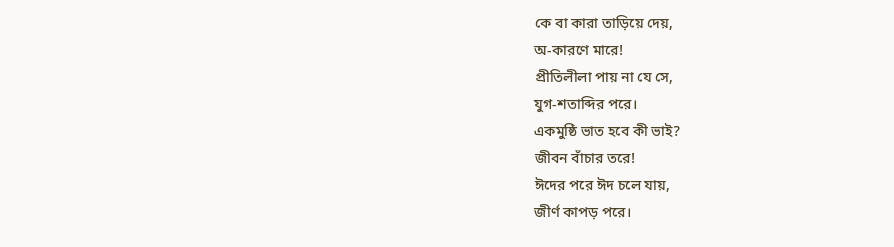কে বা কারা তাড়িয়ে দেয়,
অ-কারণে মারে!
প্রীতিলীলা পায় না যে সে,
যুগ-শতাব্দির পরে।
একমুষ্ঠি ভাত হবে কী ভাই?
জীবন বাঁচার তরে!
ঈদের পরে ঈদ চলে যায়,
জীর্ণ কাপড় পরে।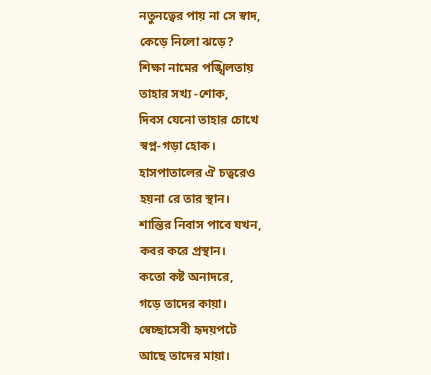নতুনত্বের পায় না সে স্বাদ,
কেড়ে নিলো ঝড়ে?
শিক্ষা নামের পঙ্খিলতায়
তাহার সখ্য -শোক,
দিবস যেনো তাহার চোখে
স্বপ্ন-গড়া হোক।
হাসপাতালের ঐ চত্বরেও
হয়না রে তার স্থান।
শান্তির নিবাস পাবে যখন,
কবর করে প্রস্থান।
কতো কষ্ট অনাদরে,
গড়ে তাদের কায়া।
স্বেচ্ছাসেবী হৃদয়পটে
আছে তাদের মায়া।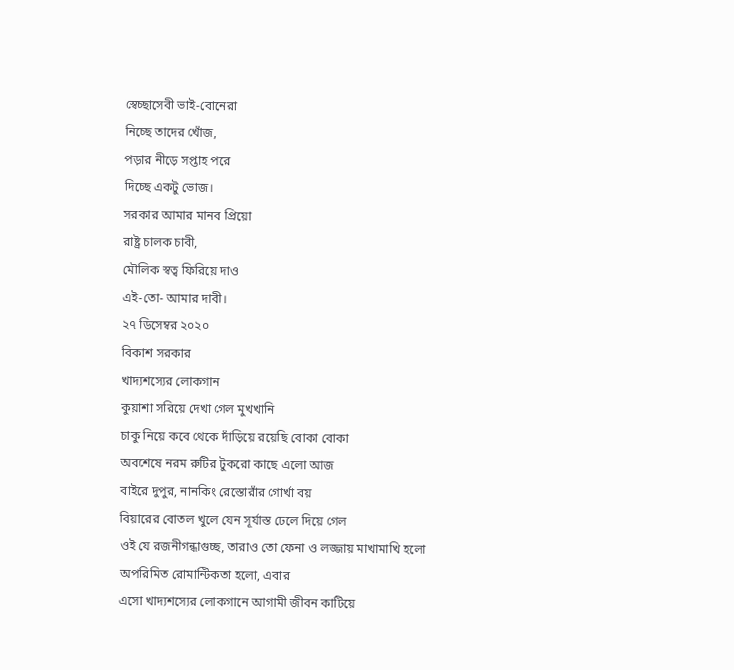স্বেচ্ছাসেবী ভাই-বোনেরা
নিচ্ছে তাদের খোঁজ,
পড়ার নীড়ে সপ্তাহ পরে
দিচ্ছে একটু ভোজ।
সরকার আমার মানব প্রিয়ো
রাষ্ট্র চালক চাবী,
মৌলিক স্বত্ব ফিরিয়ে দাও
এই-তো- আমার দাবী।
২৭ ডিসেম্বর ২০২০
বিকাশ সরকার
খাদ্যশস্যের লোকগান
কুয়াশা সরিয়ে দেখা গেল মুখখানি
চাকু নিয়ে কবে থেকে দাঁড়িয়ে রয়েছি বোকা বোকা
অবশেষে নরম রুটির টুকরো কাছে এলো আজ
বাইরে দুপুর, নানকিং রেস্তোরাঁর গোর্খা বয়
বিয়ারের বোতল খুলে যেন সূর্যাস্ত ঢেলে দিয়ে গেল
ওই যে রজনীগন্ধাগুচ্ছ, তারাও তো ফেনা ও লজ্জায় মাখামাখি হলো
অপরিমিত রোমান্টিকতা হলো, এবার
এসো খাদ্যশস্যের লোকগানে আগামী জীবন কাটিয়ে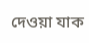দেওয়া যাক